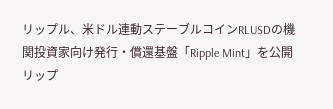リップル、米ドル連動ステーブルコインRLUSDの機関投資家向け発行・償還基盤「Ripple Mint」を公開
リップ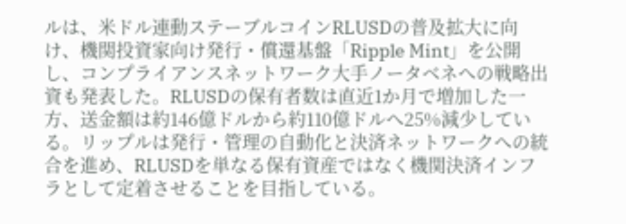ルは、米ドル連動ステーブルコインRLUSDの普及拡大に向け、機関投資家向け発行・償還基盤「Ripple Mint」を公開し、コンプライアンスネットワーク大手ノータベネへの戦略出資も発表した。RLUSDの保有者数は直近1か月で増加した一方、送金額は約146億ドルから約110億ドルへ25%減少している。リップルは発行・管理の自動化と決済ネットワークへの統合を進め、RLUSDを単なる保有資産ではなく機関決済インフラとして定着させることを目指している。